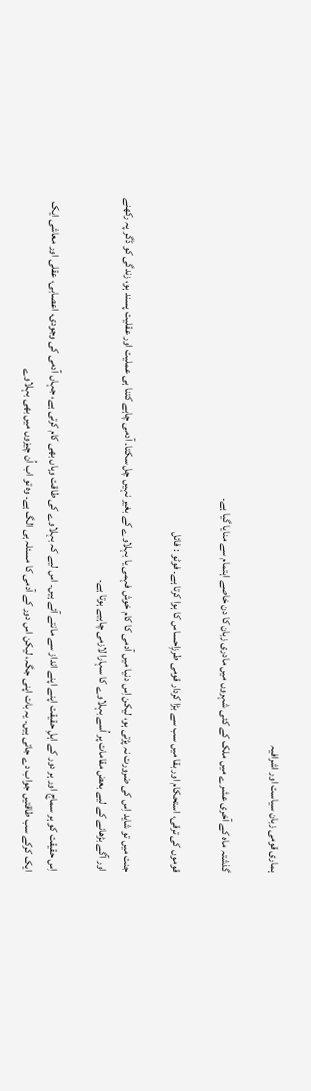ہماری قومی زبان سیاست اور اشرافیہ

گذشتہ ماہ کے آخری عشرے میں ملک کے کئی شہروں میں مادری زبان کا دن خاصے اہتمام سے منایا گیا ہے۔

قوموں کی ترقی، استحکام اور بقا میں سب سے بڑا کردار قومی طرزِاحساس کا ہوا کرتا ہے۔ فوٹو : فائل

جنت میں تو شاید اِس کی ضرورت نہ پڑتی ہو، لیکن اِس دنیا میں آدمی کا کام خوش فہمی یا بہلاوے کے بغیر نہیں چل سکتا۔ آدمی چاہے کتنا ہی عملیت اور عقلیت پسند ہو، زندگی کو ڈگر پہ رکھنے اور آگے بڑھانے کے لیے بعض مقامات پر اُسے بہلاوے کا سہارا لازمی چاہیے ہوتا ہے۔

اِس حقیقت کو ہر سماج اور ہر دور کے اہلِ حقیقت اپنے اپنے انداز سے مانتے آئے ہیں۔ اس لیے کہ بہلاوے کی طاقت وہاں بھی کام کرتی ہے، جہاں آدمی کی وجودی، اعصابی، عقلی اور معاشی ایک ایک کرکے سب طاقتیں جواب دے جاتی ہیں۔ یہ بات اپنی جگہ، لیکن اس دور کے آدمی کا مسئلہ ہی الگ ہے۔ وہ تو اب اُن چیزوں میں بھی بہلاوے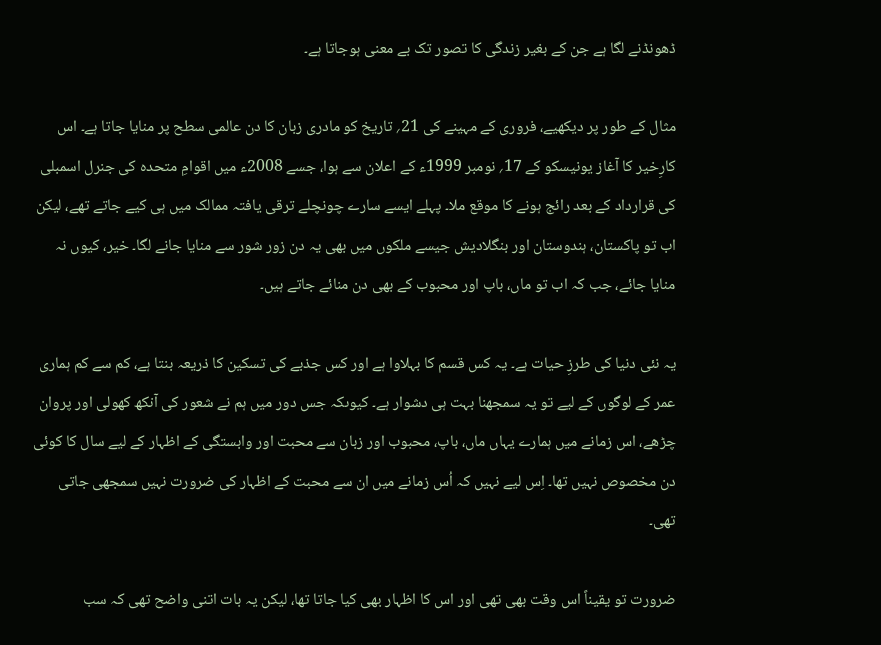ڈھونڈنے لگا ہے جن کے بغیر زندگی کا تصور تک بے معنی ہوجاتا ہے۔

مثال کے طور پر دیکھیے، فروری کے مہینے کی 21؍ تاریخ کو مادری زبان کا دن عالمی سطح پر منایا جاتا ہے۔ اس کارِخیر کا آغاز یونیسکو کے 17؍ نومبر 1999ء کے اعلان سے ہوا، جسے 2008ء میں اقوامِ متحدہ کی جنرل اسمبلی کی قرارداد کے بعد رائج ہونے کا موقع ملا۔ پہلے ایسے سارے چونچلے ترقی یافتہ ممالک میں ہی کیے جاتے تھے، لیکن اب تو پاکستان، ہندوستان اور بنگلادیش جیسے ملکوں میں بھی یہ دن زور شور سے منایا جانے لگا۔ خیر، کیوں نہ منایا جائے، جب کہ اب تو ماں، باپ اور محبوب کے بھی دن منائے جاتے ہیں۔

یہ نئی دنیا کی طرزِ حیات ہے۔ یہ کس قسم کا بہلاوا ہے اور کس جذبے کی تسکین کا ذریعہ بنتا ہے، کم سے کم ہماری عمر کے لوگوں کے لیے تو یہ سمجھنا بہت ہی دشوار ہے۔ کیوںکہ جس دور میں ہم نے شعور کی آنکھ کھولی اور پروان چڑھے، اس زمانے میں ہمارے یہاں ماں، باپ، محبوب اور زبان سے محبت اور وابستگی کے اظہار کے لیے سال کا کوئی دن مخصوص نہیں تھا۔ اِس لیے نہیں کہ اُس زمانے میں ان سے محبت کے اظہار کی ضرورت نہیں سمجھی جاتی تھی۔

ضرورت تو یقیناً اس وقت بھی تھی اور اس کا اظہار بھی کیا جاتا تھا، لیکن یہ بات اتنی واضح تھی کہ سب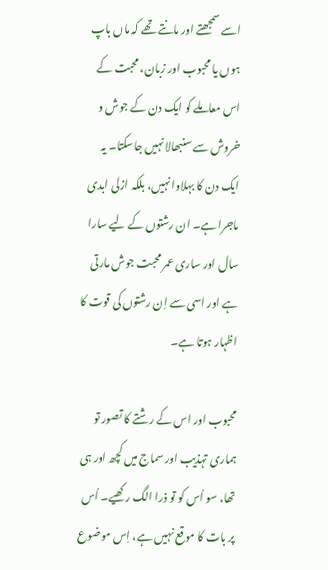اسے سمجھتے اور مانتے تھے کہ ماں باپ ہوں یا محبوب اور زبان، محبت کے اس معاملے کو ایک دن کے جوش و خروش سے سنبھالا نہیں جاسکتا۔ یہ ایک دن کا بہلاوا نہیں، بلکہ ازلی ابدی ماجرا ہے۔ ان رشتوں کے لیے سارا سال اور ساری عمر محبت جوش مارتی ہے اور اسی سے اِن رشتوں کی قوت کا اظہار ہوتا ہے۔

محبوب اور اس کے رشتے کا تصور تو ہماری تہذیب اور سماج میں کچھ اور ہی تھا، سو اُس کو تو ذرا الگ رکھیے۔ اُس پر بات کا موقع نہیں ہے، اِس موضوع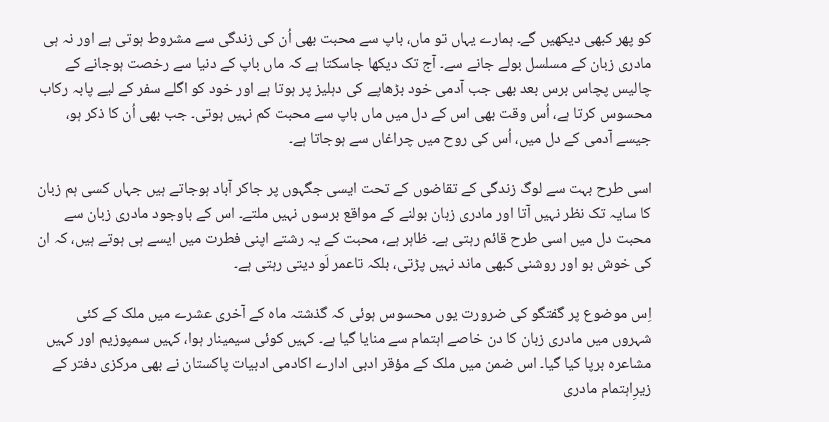کو پھر کبھی دیکھیں گے۔ ہمارے یہاں تو ماں، باپ سے محبت بھی اُن کی زندگی سے مشروط ہوتی ہے اور نہ ہی مادری زبان کے مسلسل بولے جانے سے۔ آج تک دیکھا جاسکتا ہے کہ ماں باپ کے دنیا سے رخصت ہوجانے کے چالیس پچاس برس بعد بھی جب آدمی خود بڑھاپے کی دہلیز پر ہوتا ہے اور خود کو اگلے سفر کے لیے پابہ رکاب محسوس کرتا ہے، اُس وقت بھی اس کے دل میں ماں باپ سے محبت کم نہیں ہوتی۔ جب بھی اُن کا ذکر ہو، جیسے آدمی کے دل میں، اُس کی روح میں چراغاں سے ہوجاتا ہے۔

اسی طرح بہت سے لوگ زندگی کے تقاضوں کے تحت ایسی جگہوں پر جاکر آباد ہوجاتے ہیں جہاں کسی ہم زبان کا سایہ تک نظر نہیں آتا اور مادری زبان بولنے کے مواقع برسوں نہیں ملتے۔ اس کے باوجود مادری زبان سے محبت دل میں اسی طرح قائم رہتی ہے۔ ظاہر ہے، محبت کے یہ رشتے اپنی فطرت میں ایسے ہی ہوتے ہیں، کہ ان کی خوش بو اور روشنی کبھی ماند نہیں پڑتی، بلکہ تاعمر لَو دیتی رہتی ہے۔

اِس موضوع پر گفتگو کی ضرورت یوں محسوس ہوئی کہ گذشتہ ماہ کے آخری عشرے میں ملک کے کئی شہروں میں مادری زبان کا دن خاصے اہتمام سے منایا گیا ہے۔ کہیں کوئی سیمینار ہوا، کہیں سمپوزیم اور کہیں مشاعرہ برپا کیا گیا۔ اس ضمن میں ملک کے مؤقر ادبی ادارے اکادمی ادبیات پاکستان نے بھی مرکزی دفتر کے زیرِاہتمام مادری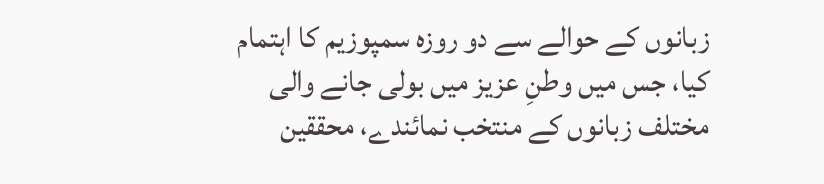زبانوں کے حوالے سے دو روزہ سمپوزیم کا اہتمام کیا، جس میں وطنِ عزیز میں بولی جانے والی مختلف زبانوں کے منتخب نمائندے، محققین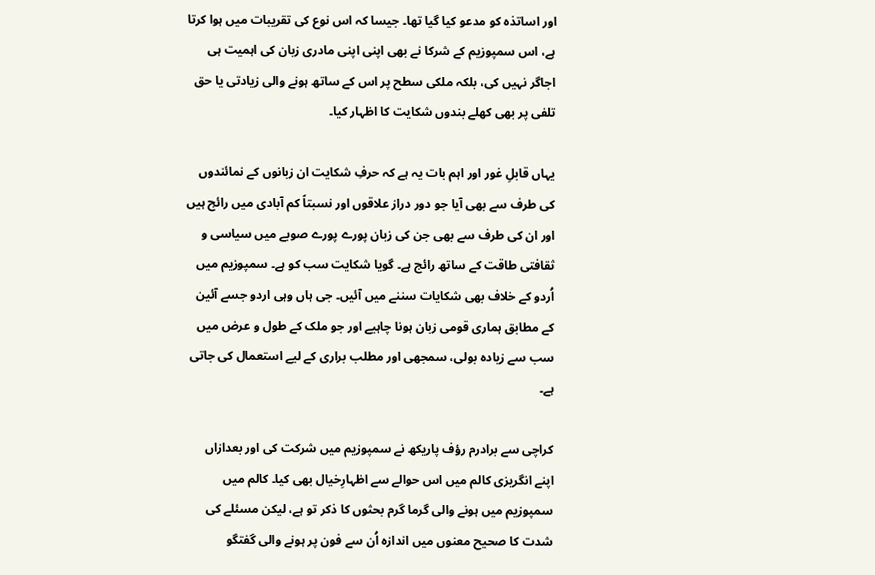اور اساتذہ کو مدعو کیا گیا تھا۔ جیسا کہ اس نوع کی تقریبات میں ہوا کرتا ہے، اس سمپوزیم کے شرکا نے بھی اپنی اپنی مادری زبان کی اہمیت ہی اجاگر نہیں کی، بلکہ ملکی سطح پر اس کے ساتھ ہونے والی زیادتی یا حق تلفی پر بھی کھلے بندوں شکایت کا اظہار کیا۔

یہاں قابلِ غور اور اہم بات یہ ہے کہ حرفِ شکایت ان زبانوں کے نمائندوں کی طرف سے بھی آیا جو دور دراز علاقوں اور نسبتاً کم آبادی میں رائج ہیں اور ان کی طرف سے بھی جن کی زبان پورے پورے صوبے میں سیاسی و ثقافتی طاقت کے ساتھ رائج ہے۔ گویا شکایت سب کو ہے۔ سمپوزیم میں اُردو کے خلاف بھی شکایات سننے میں آئیں۔ جی ہاں وہی اردو جسے آئین کے مطابق ہماری قومی زبان ہونا چاہیے اور جو ملک کے طول و عرض میں سب سے زیادہ بولی، سمجھی اور مطلب براری کے لیے استعمال کی جاتی ہے۔

کراچی سے برادرم رؤف پاریکھ نے سمپوزیم میں شرکت کی اور بعدازاں اپنے انگریزی کالم میں اس حوالے سے اظہارِخیال بھی کیا۔ کالم میں سمپوزیم میں ہونے والی گرما گرم بحثوں کا ذکر تو ہے، لیکن مسئلے کی شدت کا صحیح معنوں میں اندازہ اُن سے فون پر ہونے والی گفتگو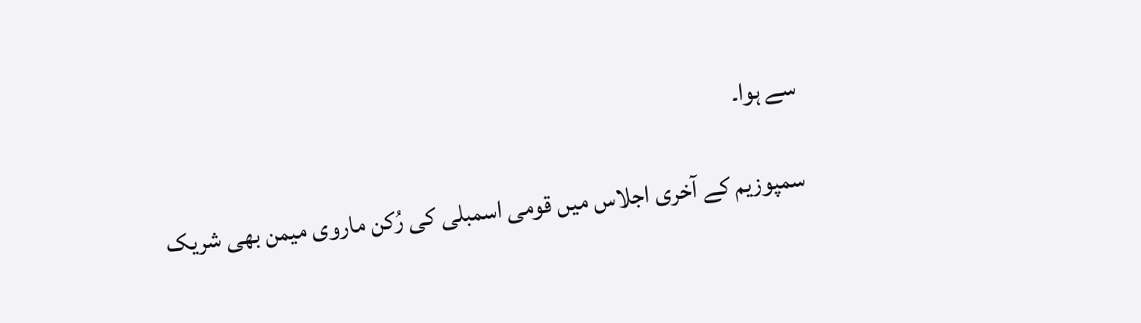سے ہوا۔

سمپوزیم کے آخری اجلاس میں قومی اسمبلی کی رُکن ماروی میمن بھی شریک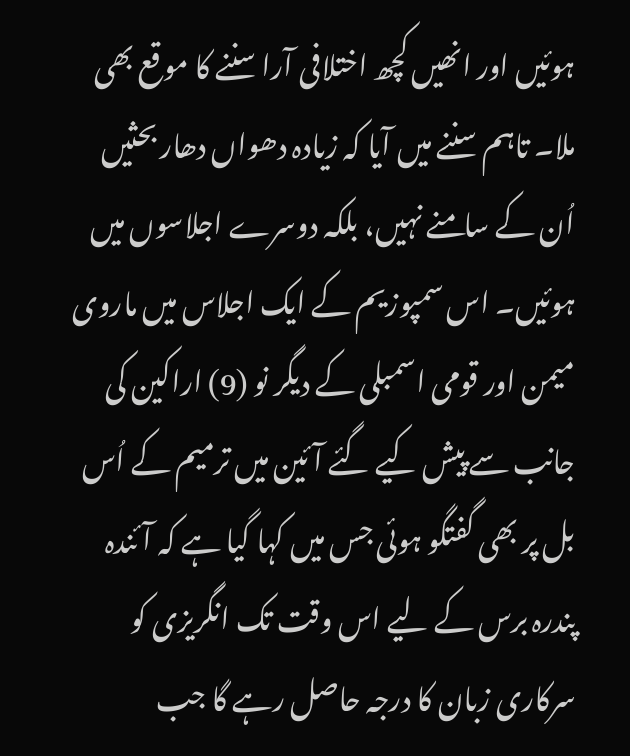ہوئیں اور انھیں کچھ اختلافی آرا سننے کا موقع بھی ملا۔ تاہم سننے میں آیا کہ زیادہ دھواں دھار بحثیں اُن کے سامنے نہیں، بلکہ دوسرے اجلاسوں میں ہوئیں۔ اس سمپوزیم کے ایک اجلاس میں ماروی میمن اور قومی اسمبلی کے دیگر نو (9) اراکین کی جانب سے پیش کیے گئے آئین میں ترمیم کے اُس بل پر بھی گفتگو ہوئی جس میں کہا گیا ہے کہ آئندہ پندرہ برس کے لیے اس وقت تک انگریزی کو سرکاری زبان کا درجہ حاصل رہے گا جب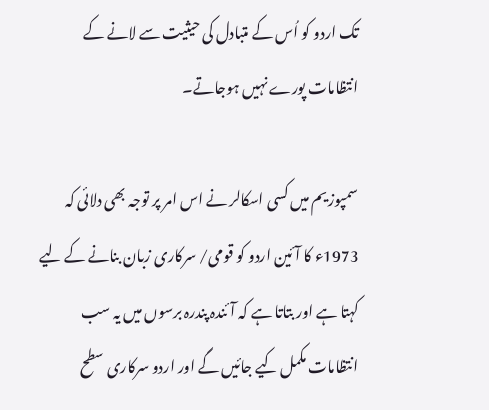تک اردو کو اُس کے متبادل کی حیثیت سے لانے کے انتظامات پورے نہیں ہوجاتے۔

سمپوزیم میں کسی اسکالر نے اس امر پر توجہ بھی دلائی کہ 1973ء کا آئین اردو کو قومی/ سرکاری زبان بنانے کے لیے کہتا ہے اور بتاتا ہے کہ آئندہ پندرہ برسوں میں یہ سب انتظامات مکمل کیے جائیں گے اور اردو سرکاری سطح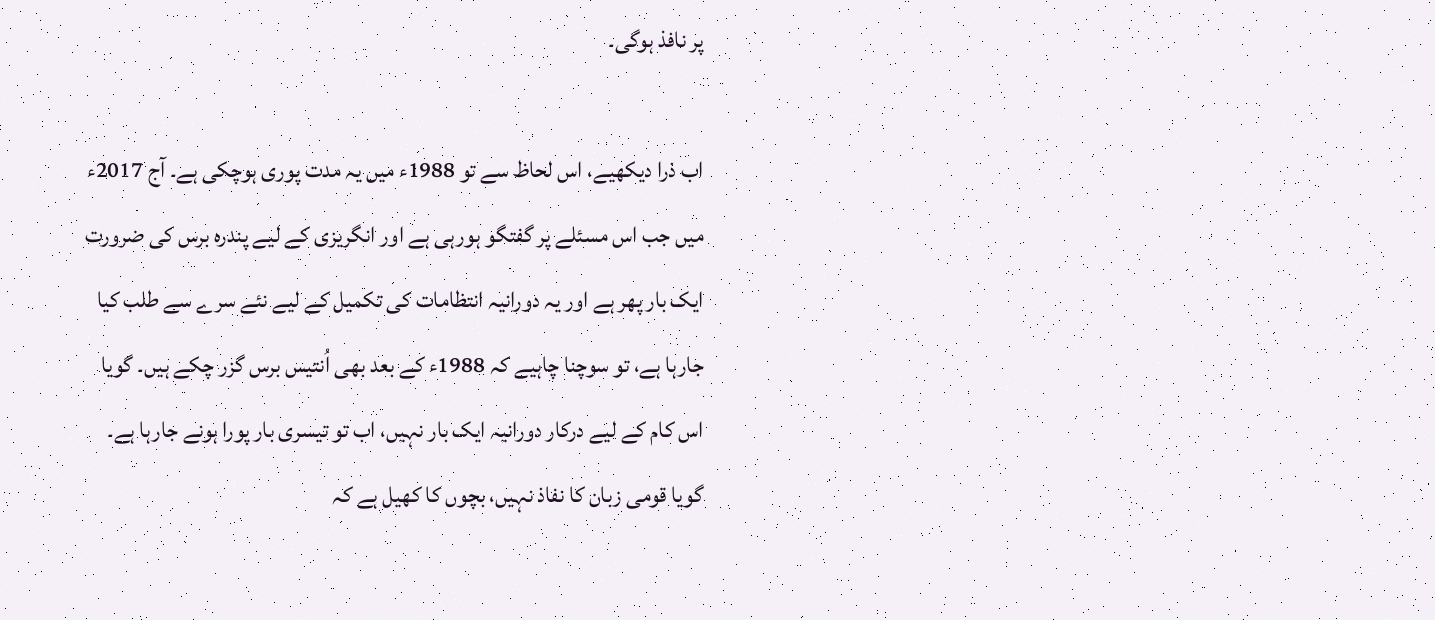پر نافذ ہوگی۔

اب ذرا دیکھیے، اس لحاظ سے تو 1988ء میں یہ مدت پوری ہوچکی ہے۔ آج 2017ء میں جب اس مسئلے پر گفتگو ہورہی ہے اور انگریزی کے لیے پندرہ برس کی ضرورت ایک بار پھر ہے اور یہ دورانیہ انتظامات کی تکمیل کے لیے نئے سرے سے طلب کیا جارہا ہے، تو سوچنا چاہیے کہ 1988ء کے بعد بھی اُنتیس برس گزر چکے ہیں۔ گویا اس کام کے لیے درکار دورانیہ ایک بار نہیں، اب تو تیسری بار پورا ہونے جارہا ہے۔ گویا قومی زبان کا نفاذ نہیں، بچوں کا کھیل ہے کہ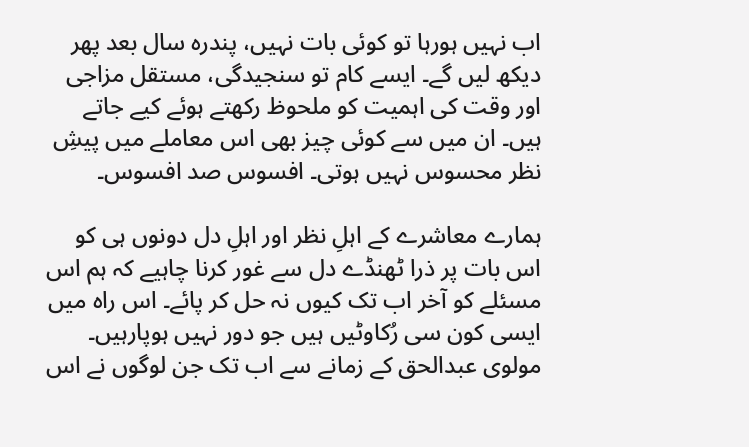اب نہیں ہورہا تو کوئی بات نہیں، پندرہ سال بعد پھر دیکھ لیں گے۔ ایسے کام تو سنجیدگی، مستقل مزاجی اور وقت کی اہمیت کو ملحوظ رکھتے ہوئے کیے جاتے ہیں۔ ان میں سے کوئی چیز بھی اس معاملے میں پیشِ نظر محسوس نہیں ہوتی۔ افسوس صد افسوس۔

ہمارے معاشرے کے اہلِ نظر اور اہلِ دل دونوں ہی کو اس بات پر ذرا ٹھنڈے دل سے غور کرنا چاہیے کہ ہم اس مسئلے کو آخر اب تک کیوں نہ حل کر پائے۔ اس راہ میں ایسی کون سی رُکاوٹیں ہیں جو دور نہیں ہوپارہیں۔ مولوی عبدالحق کے زمانے سے اب تک جن لوگوں نے اس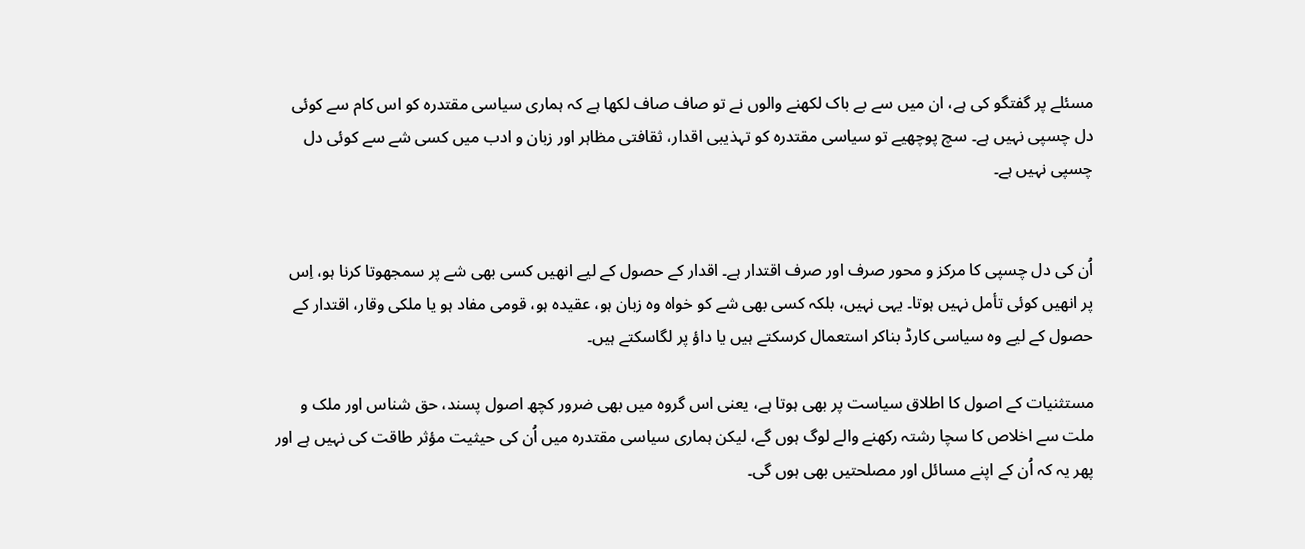مسئلے پر گفتگو کی ہے، ان میں سے بے باک لکھنے والوں نے تو صاف صاف لکھا ہے کہ ہماری سیاسی مقتدرہ کو اس کام سے کوئی دل چسپی نہیں ہے۔ سچ پوچھیے تو سیاسی مقتدرہ کو تہذیبی اقدار، ثقافتی مظاہر اور زبان و ادب میں کسی شے سے کوئی دل چسپی نہیں ہے۔


اُن کی دل چسپی کا مرکز و محور صرف اور صرف اقتدار ہے۔ اقدار کے حصول کے لیے انھیں کسی بھی شے پر سمجھوتا کرنا ہو، اِس پر انھیں کوئی تأمل نہیں ہوتا۔ یہی نہیں، بلکہ کسی بھی شے کو خواہ وہ زبان ہو، عقیدہ ہو، قومی مفاد ہو یا ملکی وقار، اقتدار کے حصول کے لیے وہ سیاسی کارڈ بناکر استعمال کرسکتے ہیں یا داؤ پر لگاسکتے ہیں۔

مستثنیات کے اصول کا اطلاق سیاست پر بھی ہوتا ہے، یعنی اس گروہ میں بھی ضرور کچھ اصول پسند، حق شناس اور ملک و ملت سے اخلاص کا سچا رشتہ رکھنے والے لوگ ہوں گے، لیکن ہماری سیاسی مقتدرہ میں اُن کی حیثیت مؤثر طاقت کی نہیں ہے اور پھر یہ کہ اُن کے اپنے مسائل اور مصلحتیں بھی ہوں گی۔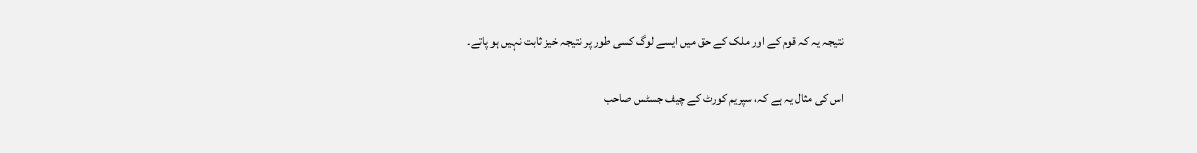نتیجہ یہ کہ قوم کے اور ملک کے حق میں ایسے لوگ کسی طور پر نتیجہ خیز ثابت نہیں ہو پاتے۔

اس کی مثال یہ ہے کہ، سپریم کورٹ کے چیف جسٹس صاحب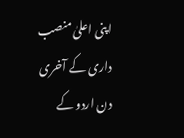اپنی اعلیٰ منصب داری کے آخری دن اردو کے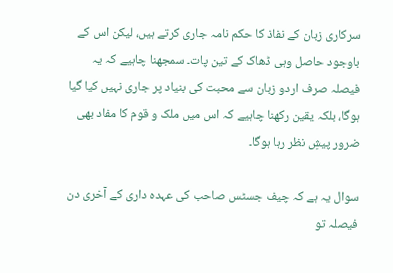سرکاری زبان کے نفاذ کا حکم نامہ جاری کرتے ہیں، لیکن اس کے باوجود حاصل وہی ڈھاک کے تین پات۔ سمجھنا چاہیے کہ یہ فیصلہ صرف اردو زبان سے محبت کی بنیاد پر جاری نہیں کیا گیا ہوگا، بلکہ یقین رکھنا چاہیے کہ اس میں ملک و قوم کا مفاد بھی ضرور پیشِ نظر رہا ہوگا۔

سوال یہ ہے کہ چیف جسٹس صاحب کی عہدہ داری کے آخری دن فیصلہ تو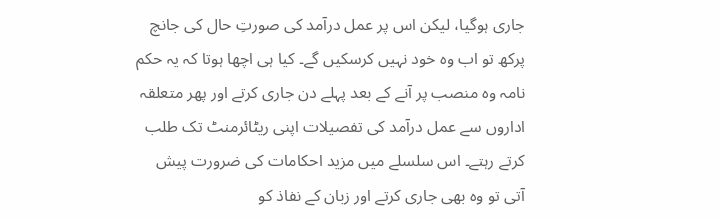جاری ہوگیا، لیکن اس پر عمل درآمد کی صورتِ حال کی جانچ پرکھ تو اب وہ خود نہیں کرسکیں گے۔ کیا ہی اچھا ہوتا کہ یہ حکم نامہ وہ منصب پر آنے کے بعد پہلے دن جاری کرتے اور پھر متعلقہ اداروں سے عمل درآمد کی تفصیلات اپنی ریٹائرمنٹ تک طلب کرتے رہتے۔ اس سلسلے میں مزید احکامات کی ضرورت پیش آتی تو وہ بھی جاری کرتے اور زبان کے نفاذ کو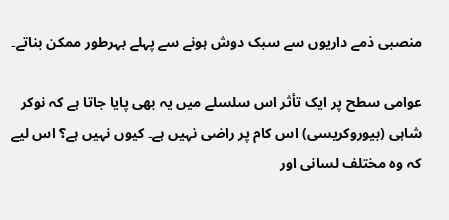منصبی ذمے داریوں سے سبک دوش ہونے سے پہلے بہرطور ممکن بناتے۔

عوامی سطح پر ایک تأثر اس سلسلے میں یہ بھی پایا جاتا ہے کہ نوکر شاہی (بیوروکریسی) اس کام پر راضی نہیں ہے۔ کیوں نہیں ہے؟ اس لیے کہ وہ مختلف لسانی اور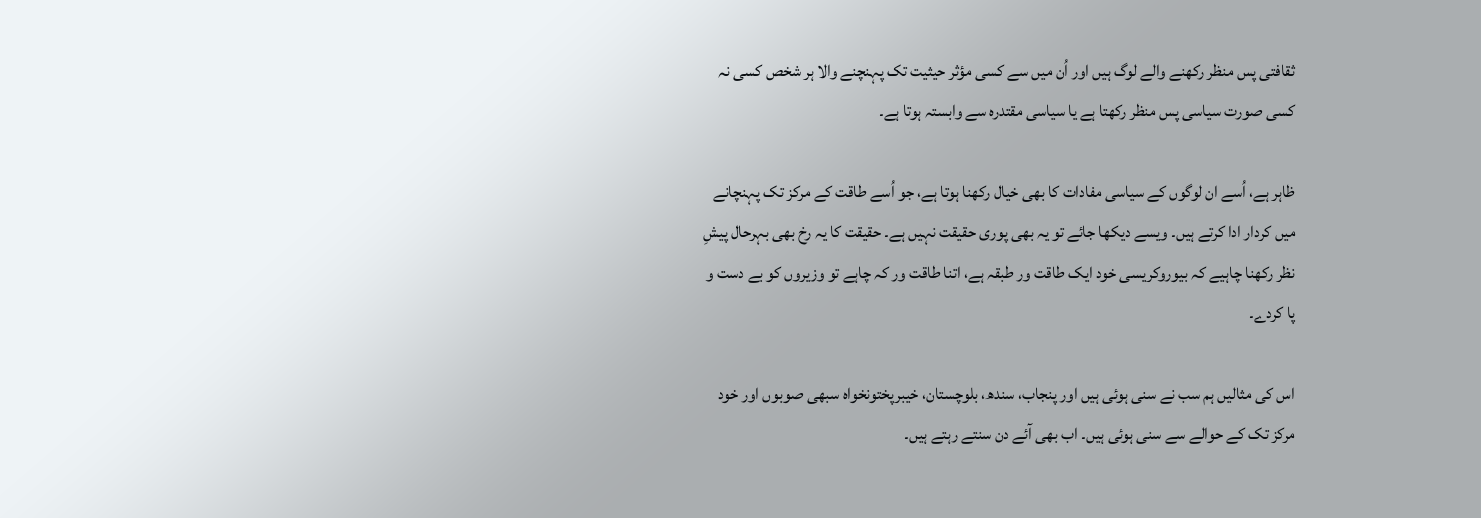ثقافتی پس منظر رکھنے والے لوگ ہیں اور اُن میں سے کسی مؤثر حیثیت تک پہنچنے والا ہر شخص کسی نہ کسی صورت سیاسی پس منظر رکھتا ہے یا سیاسی مقتدرہ سے وابستہ ہوتا ہے۔

ظاہر ہے، اُسے ان لوگوں کے سیاسی مفادات کا بھی خیال رکھنا ہوتا ہے، جو اُسے طاقت کے مرکز تک پہنچانے میں کردار ادا کرتے ہیں۔ ویسے دیکھا جائے تو یہ بھی پوری حقیقت نہیں ہے۔ حقیقت کا یہ رخ بھی بہرحال پیشِ نظر رکھنا چاہیے کہ بیوروکریسی خود ایک طاقت ور طبقہ ہے، اتنا طاقت ور کہ چاہے تو وزیروں کو بے دست و پا کردے۔

اس کی مثالیں ہم سب نے سنی ہوئی ہیں اور پنجاب، سندھ، بلوچستان، خیبرپختونخواہ سبھی صوبوں اور خود مرکز تک کے حوالے سے سنی ہوئی ہیں۔ اب بھی آئے دن سنتے رہتے ہیں۔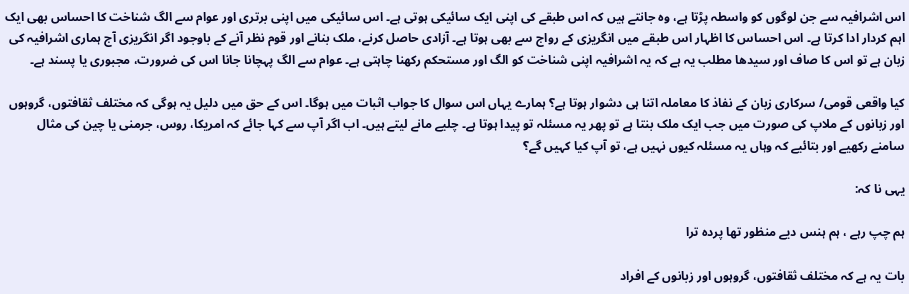اس اشرافیہ سے جن لوگوں کو واسطہ پڑتا ہے، وہ جانتے ہیں کہ اس طبقے کی اپنی ایک سائیکی ہوتی ہے۔ اس سائیکی میں اپنی برتری اور عوام سے الگ شناخت کا احساس بھی ایک اہم کردار ادا کرتا ہے۔ اس احساس کا اظہار اس طبقے میں انگریزی کے رواج سے بھی ہوتا ہے۔ آزادی حاصل کرنے، ملک بنانے اور قوم نظر آنے کے باوجود اگر انگریزی آج ہماری اشرافیہ کی زبان ہے تو اس کا صاف اور سیدھا مطلب یہ ہے کہ یہ اشرافیہ اپنی شناخت کو الگ اور مستحکم رکھنا چاہتی ہے۔ عوام سے الگ پہچانا جانا اس کی ضرورت، مجبوری یا پسند ہے۔

کیا واقعی قومی/ سرکاری زبان کے نفاذ کا معاملہ اتنا ہی دشوار ہوتا ہے؟ ہمارے یہاں اس سوال کا جواب اثبات میں ہوگا۔ اس کے حق میں دلیل یہ ہوگی کہ مختلف ثقافتوں، گروہوں اور زبانوں کے ملاپ کی صورت میں جب ایک ملک بنتا ہے تو پھر یہ مسئلہ تو پیدا ہوتا ہے۔ چلیے مانے لیتے ہیں۔ اب اگر آپ سے کہا جائے کہ امریکا، روس، جرمنی یا چین کی مثال سامنے رکھیے اور بتائیے کہ وہاں یہ مسئلہ کیوں نہیں ہے، تو آپ کیا کہیں گے؟

یہی نا کہ:

ہم چپ رہے ، ہم ہنس دیے منظور تھا پردہ ترا

بات یہ ہے کہ مختلف ثقافتوں، گروہوں اور زبانوں کے افراد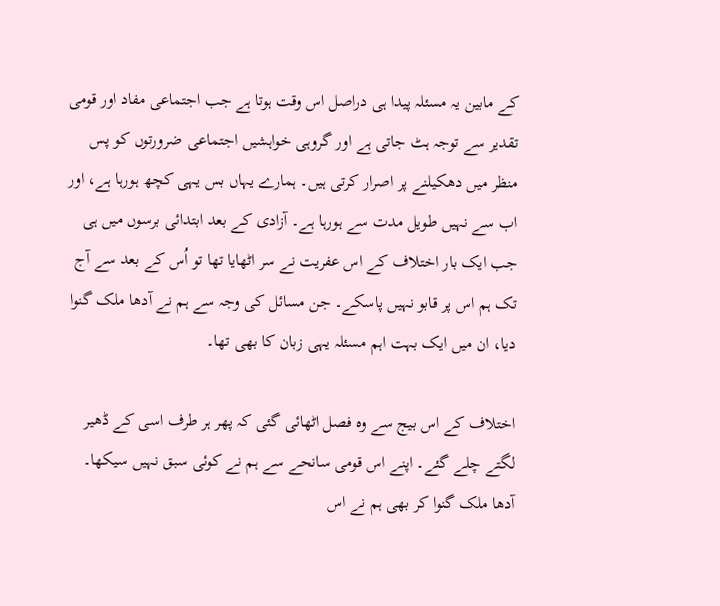کے مابین یہ مسئلہ پیدا ہی دراصل اس وقت ہوتا ہے جب اجتماعی مفاد اور قومی تقدیر سے توجہ ہٹ جاتی ہے اور گروہی خواہشیں اجتماعی ضرورتوں کو پس منظر میں دھکیلنے پر اصرار کرتی ہیں۔ ہمارے یہاں بس یہی کچھ ہورہا ہے، اور اب سے نہیں طویل مدت سے ہورہا ہے۔ آزادی کے بعد ابتدائی برسوں میں ہی جب ایک بار اختلاف کے اس عفریت نے سر اٹھایا تھا تو اُس کے بعد سے آج تک ہم اس پر قابو نہیں پاسکے۔ جن مسائل کی وجہ سے ہم نے آدھا ملک گنوا دیا، ان میں ایک بہت اہم مسئلہ یہی زبان کا بھی تھا۔

اختلاف کے اس بیج سے وہ فصل اٹھائی گئی کہ پھر ہر طرف اسی کے ڈھیر لگتے چلے گئے۔ اپنے اس قومی سانحے سے ہم نے کوئی سبق نہیں سیکھا۔ آدھا ملک گنوا کر بھی ہم نے اس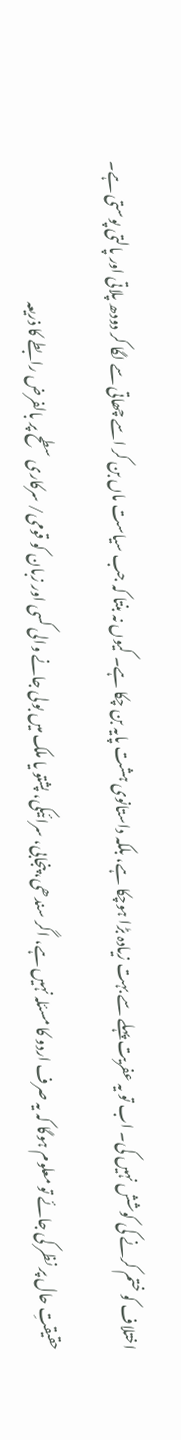اختلاف کو ختم کرنے کی کوشش نہیں کی۔ اب تو یہ عفریت پہلے سے بہت زیادہ بڑا ہوچکا ہے، بلکہ داستانوی ہشت پایہ بن چکا ہے۔ کیوں نہ بنتا کہ جب سیاست ماں بن کر اسے چھاتی سے لگا کر دودھ پلاتی اور پالتی پوستی ہے۔

حقیقتِ حال پر نظر کی جائے تو معلوم ہوگا کہ یہ صرف اردو کا مسئلہ نہیں ہے، اگر سندھی، پنجابی، سرائیکی، پشتو یا ملک میں بولی جانے والی کسی اور زبان کو قومی/ سرکاری سطح پر بالفرض رابطے کا ذریعہ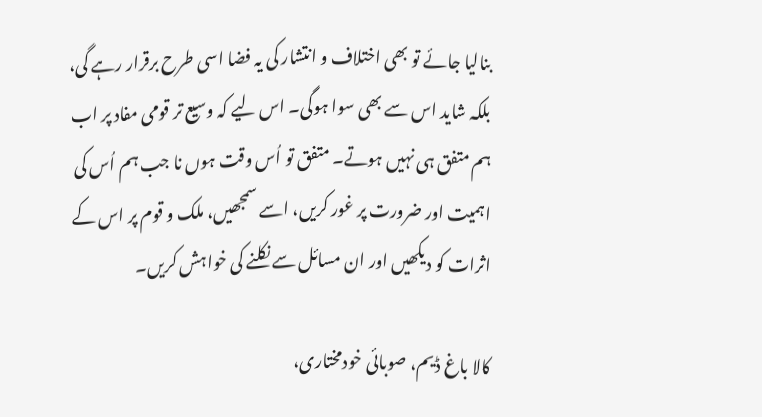بنالیا جائے تو بھی اختلاف و انتشار کی یہ فضا اسی طرح برقرار رہے گی، بلکہ شاید اس سے بھی سوا ہوگی۔ اس لیے کہ وسیع تر قومی مفاد پر اب ہم متفق ہی نہیں ہوتے۔ متفق تو اُس وقت ہوں نا جب ہم اُس کی اہمیت اور ضرورت پر غور کریں، اسے سمجھیں، ملک و قوم پر اس کے اثرات کو دیکھیں اور ان مسائل سے نکلنے کی خواہش کریں۔

کالا باغ ڈیم، صوبائی خودمختاری،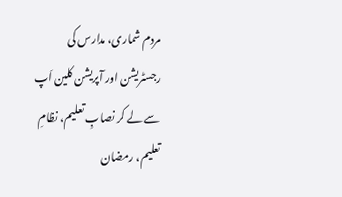مردم شماری، مدارس کی رجسٹریشن اور آپریشن کلین اَپ سے لے کر نصابِ تعلیم، نظامِ تعلیم، رمضان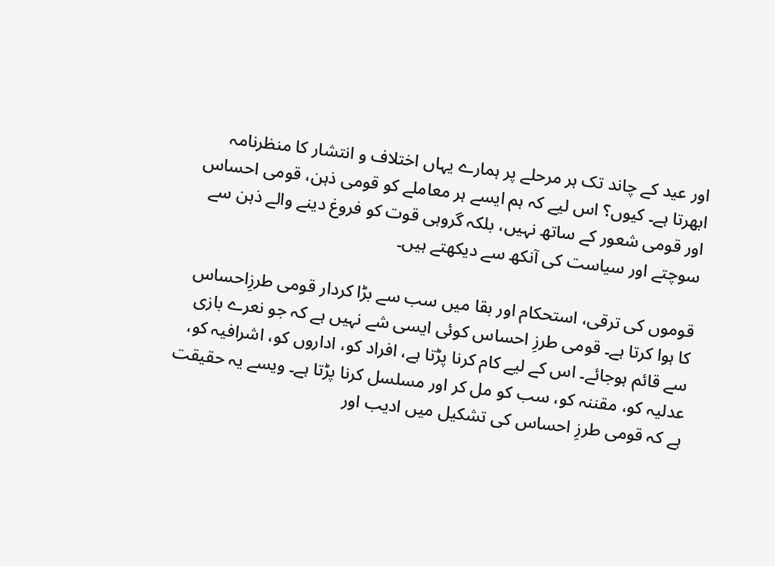اور عید کے چاند تک ہر مرحلے پر ہمارے یہاں اختلاف و انتشار کا منظرنامہ ابھرتا ہے۔ کیوں؟ اس لیے کہ ہم ایسے ہر معاملے کو قومی ذہن، قومی احساس اور قومی شعور کے ساتھ نہیں، بلکہ گروہی قوت کو فروغ دینے والے ذہن سے سوچتے اور سیاست کی آنکھ سے دیکھتے ہیں۔

قوموں کی ترقی، استحکام اور بقا میں سب سے بڑا کردار قومی طرزِاحساس کا ہوا کرتا ہے۔ قومی طرزِ احساس کوئی ایسی شے نہیں ہے کہ جو نعرے بازی سے قائم ہوجائے۔ اس کے لیے کام کرنا پڑتا ہے، افراد کو، اداروں کو، اشرافیہ کو، عدلیہ کو، مقننہ کو، سب کو مل کر اور مسلسل کرنا پڑتا ہے۔ ویسے یہ حقیقت ہے کہ قومی طرزِ احساس کی تشکیل میں ادیب اور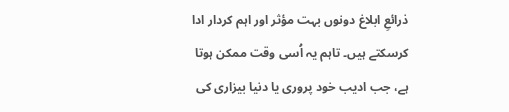ذرائعِ ابلاغ دونوں بہت مؤثر اور اہم کردار ادا کرسکتے ہیں۔ تاہم یہ اُسی وقت ممکن ہوتا ہے، جب ادیب خود پروری یا دنیا بیزاری کی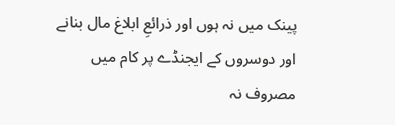پینک میں نہ ہوں اور ذرائعِ ابلاغ مال بنانے اور دوسروں کے ایجنڈے پر کام میں مصروف نہ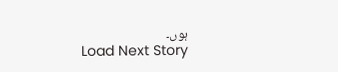ہوں۔
Load Next Story